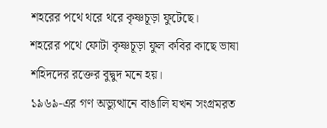শহরের পথে থরে থরে কৃষ্ণচূড়া ফুটেছে।
শহরের পথে ফোটা কৃষ্ণচূড়া ফুল কবির কাছে ভাষা শহিদদের রক্তের বুদ্বুদ মনে হয়।
১৯৬৯-এর গণ অভ্যুত্থানে বাঙালি যখন সংগ্রমরত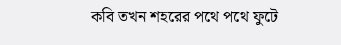কবি তখন শহরের পথে পথে ফুটে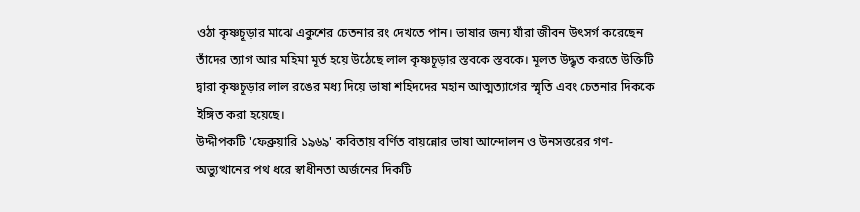ওঠা কৃষ্ণচূড়ার মাঝে একুশের চেতনার রং দেখতে পান। ভাষার জন্য যাঁরা জীবন উৎসর্গ করেছেন তাঁদের ত্যাগ আর মহিমা মূর্ত হয়ে উঠেছে লাল কৃষ্ণচূড়ার স্তবকে স্তবকে। মূলত উদ্ধৃত করতে উক্তিটি দ্বারা কৃষ্ণচূড়ার লাল রঙের মধ্য দিয়ে ভাষা শহিদদের মহান আত্মত্যাগের স্মৃতি এবং চেতনার দিককে ইঙ্গিত করা হয়েছে।
উদ্দীপকটি 'ফেব্রুয়ারি ১৯৬৯' কবিতায় বর্ণিত বায়ন্নোর ভাষা আন্দোলন ও উনসত্তরের গণ-অভ্যুত্থানের পথ ধরে স্বাধীনতা অর্জনের দিকটি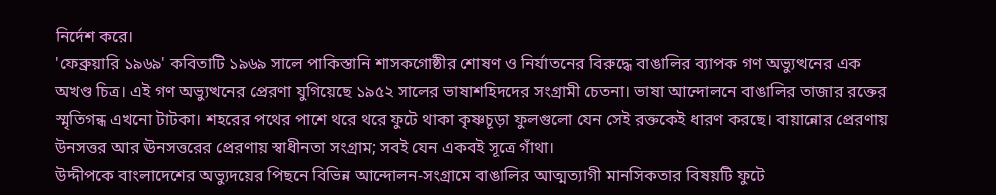নির্দেশ করে।
'ফেব্রুয়ারি ১৯৬৯' কবিতাটি ১৯৬৯ সালে পাকিস্তানি শাসকগোষ্ঠীর শোষণ ও নির্যাতনের বিরুদ্ধে বাঙালির ব্যাপক গণ অভ্যুত্থনের এক অখণ্ড চিত্র। এই গণ অভ্যুত্থনের প্রেরণা যুগিয়েছে ১৯৫২ সালের ভাষাশহিদদের সংগ্রামী চেতনা। ভাষা আন্দোলনে বাঙালির তাজার রক্তের স্মৃতিগন্ধ এখনো টাটকা। শহরের পথের পাশে থরে থরে ফুটে থাকা কৃষ্ণচূড়া ফুলগুলো যেন সেই রক্তকেই ধারণ করছে। বায়ান্নোর প্রেরণায় উনসত্তর আর ঊনসত্তরের প্রেরণায় স্বাধীনতা সংগ্রাম; সবই যেন একবই সূত্রে গাঁথা।
উদ্দীপকে বাংলাদেশের অভ্যুদয়ের পিছনে বিভিন্ন আন্দোলন-সংগ্রামে বাঙালির আত্মত্যাগী মানসিকতার বিষয়টি ফুটে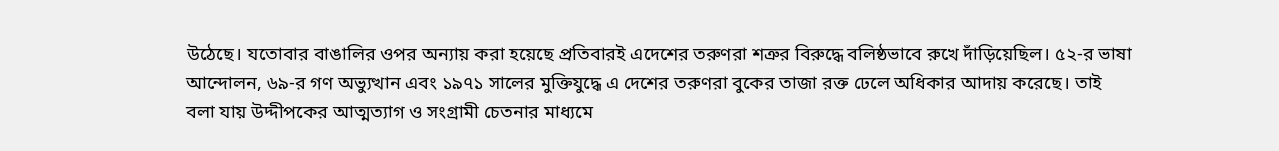উঠেছে। যতোবার বাঙালির ওপর অন্যায় করা হয়েছে প্রতিবারই এদেশের তরুণরা শত্রুর বিরুদ্ধে বলিষ্ঠভাবে রুখে দাঁড়িয়েছিল। ৫২-র ভাষা আন্দোলন, ৬৯-র গণ অভ্যুত্থান এবং ১৯৭১ সালের মুক্তিযুদ্ধে এ দেশের তরুণরা বুকের তাজা রক্ত ঢেলে অধিকার আদায় করেছে। তাই বলা যায় উদ্দীপকের আত্মত্যাগ ও সংগ্রামী চেতনার মাধ্যমে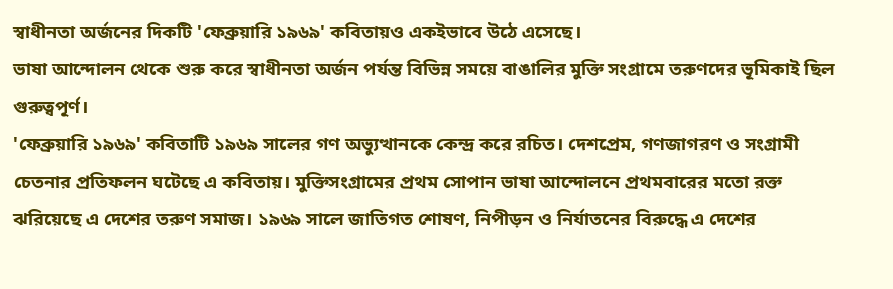স্বাধীনতা অর্জনের দিকটি 'ফেব্রুয়ারি ১৯৬৯' কবিতায়ও একইভাবে উঠে এসেছে।
ভাষা আন্দোলন থেকে শুরু করে স্বাধীনতা অর্জন পর্যন্ত বিভিন্ন সময়ে বাঙালির মুক্তি সংগ্রামে তরুণদের ভূমিকাই ছিল গুরুত্বপূর্ণ।
'ফেব্রুয়ারি ১৯৬৯' কবিতাটি ১৯৬৯ সালের গণ অভ্যুত্থানকে কেন্দ্র করে রচিত। দেশপ্রেম, গণজাগরণ ও সংগ্রামী চেতনার প্রতিফলন ঘটেছে এ কবিতায়। মুক্তিসংগ্রামের প্রথম সোপান ভাষা আন্দোলনে প্রথমবারের মতো রক্ত ঝরিয়েছে এ দেশের তরুণ সমাজ। ১৯৬৯ সালে জাতিগত শোষণ, নিপীড়ন ও নির্যাতনের বিরুদ্ধে এ দেশের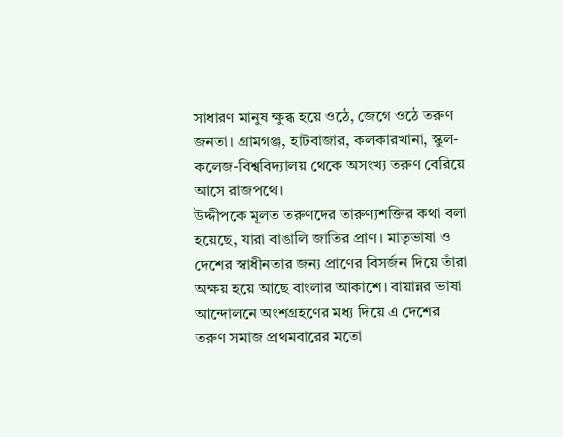সাধারণ মানুষ ক্ষুব্ধ হয়ে ওঠে, জেগে ওঠে তরুণ জনতা। গ্রামগঞ্জ, হাটবাজার, কলকারখানা, স্কুল-কলেজ-বিশ্ববিদ্যালয় থেকে অসংখ্য তরুণ বেরিয়ে আসে রাজপথে।
উদ্দীপকে মূলত তরুণদের তারুণ্যশক্তির কথা বলা হয়েছে, যারা বাঙালি জাতির প্রাণ। মাতৃভাষা ও দেশের স্বাধীনতার জন্য প্রাণের বিসর্জন দিয়ে তাঁরা অক্ষয় হয়ে আছে বাংলার আকাশে। বায়ান্নর ভাষা আন্দোলনে অংশগ্রহণের মধ্য দিয়ে এ দেশের তরুণ সমাজ প্রথমবারের মতো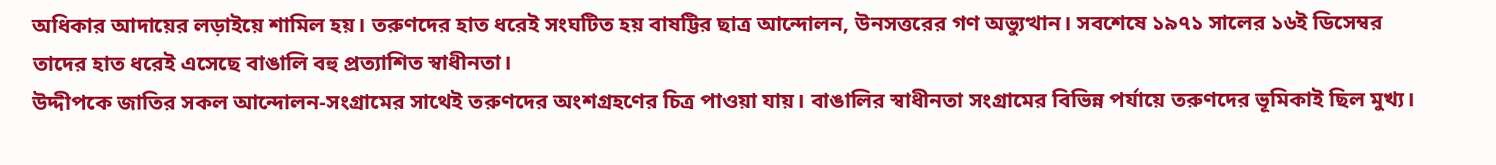অধিকার আদায়ের লড়াইয়ে শামিল হয়। তরুণদের হাত ধরেই সংঘটিত হয় বাষট্টির ছাত্র আন্দোলন, উনসত্তরের গণ অভ্যুত্থান। সবশেষে ১৯৭১ সালের ১৬ই ডিসেম্বর তাদের হাত ধরেই এসেছে বাঙালি বহু প্রত্যাশিত স্বাধীনতা।
উদ্দীপকে জাতির সকল আন্দোলন-সংগ্রামের সাথেই তরুণদের অংশগ্রহণের চিত্র পাওয়া যায়। বাঙালির স্বাধীনতা সংগ্রামের বিভিন্ন পর্যায়ে তরুণদের ভূমিকাই ছিল মুখ্য।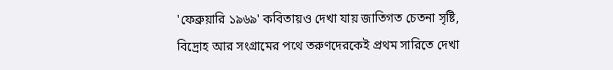'ফেব্রুয়ারি ১৯৬৯' কবিতায়ও দেখা যায় জাতিগত চেতনা সৃষ্টি, বিদ্রোহ আর সংগ্রামের পথে তরুণদেরকেই প্রথম সারিতে দেখা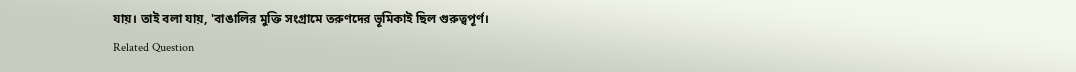যায়। তাই বলা যায়, 'বাঙালির মুক্তি সংগ্রামে তরুণদের ভূমিকাই ছিল গুরুত্বপূর্ণ।
Related Question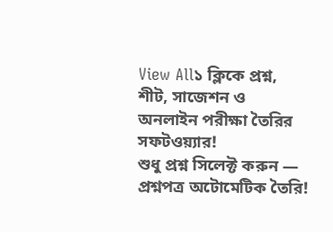View All১ ক্লিকে প্রশ্ন, শীট, সাজেশন ও
অনলাইন পরীক্ষা তৈরির সফটওয়্যার!
শুধু প্রশ্ন সিলেক্ট করুন — প্রশ্নপত্র অটোমেটিক তৈরি!